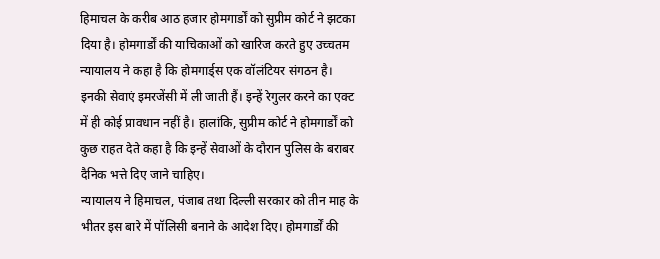हिमाचल के करीब आठ हजार होमगार्डों को सुप्रीम कोर्ट ने झटका दिया है। होमगार्डों की याचिकाओं को खारिज करते हुए उच्चतम न्यायालय ने कहा है कि होमगार्ड्स एक वॉलंटियर संगठन है। इनकी सेवाएं इमरजेंसी में ली जाती हैं। इन्हें रेगुलर करने का एक्ट में ही कोई प्रावधान नहीं है। हालांकि, सुप्रीम कोर्ट ने होमगार्डों को कुछ राहत देते कहा है कि इन्हें सेवाओं के दौरान पुलिस के बराबर दैनिक भत्ते दिए जाने चाहिए।
न्यायालय ने हिमाचल, पंजाब तथा दिल्ली सरकार को तीन माह के भीतर इस बारे में पॉलिसी बनाने के आदेश दिए। होमगार्डों की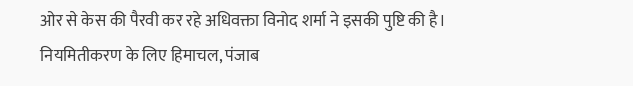ओर से केस की पैरवी कर रहे अधिवक्ता विनोद शर्मा ने इसकी पुष्टि की है। नियमितीकरण के लिए हिमाचल, पंजाब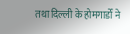तथा दिल्ली के होमगार्डों ने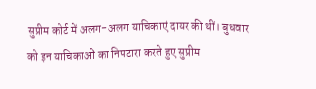सुप्रीम कोर्ट में अलग-अलग याचिकाएं दायर की थीं। बुधवार को इन याचिकाओं का निपटारा करते हुए सुप्रीम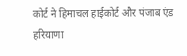कोर्ट ने हिमाचल हाईकोर्ट और पंजाब एंड हरियाणा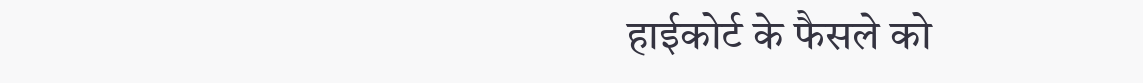हाईकोर्ट के फैसले को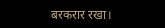बरकरार रखा।